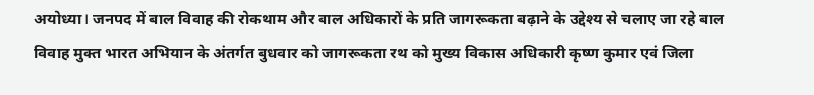अयोध्या। जनपद में बाल विवाह की रोकथाम और बाल अधिकारों के प्रति जागरूकता बढ़ाने के उद्देश्य से चलाए जा रहे बाल विवाह मुक्त भारत अभियान के अंतर्गत बुधवार को जागरूकता रथ को मुख्य विकास अधिकारी कृष्ण कुमार एवं जिला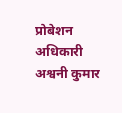प्रोबेशन अधिकारी अश्वनी कुमार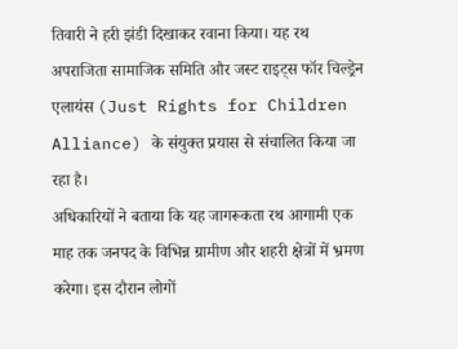तिवारी ने हरी झंडी दिखाकर रवाना किया। यह रथ अपराजिता सामाजिक समिति और जस्ट राइट्स फॉर चिल्ड्रेन एलायंस (Just Rights for Children Alliance) के संयुक्त प्रयास से संचालित किया जा रहा है।
अधिकारियों ने बताया कि यह जागरूकता रथ आगामी एक माह तक जनपद के विभिन्न ग्रामीण और शहरी क्षेत्रों में भ्रमण करेगा। इस दौरान लोगों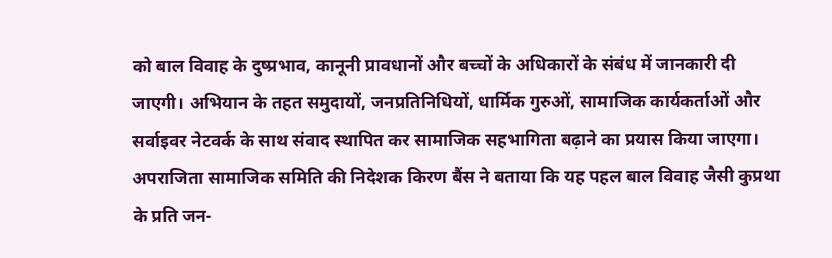को बाल विवाह के दुष्प्रभाव, कानूनी प्रावधानों और बच्चों के अधिकारों के संबंध में जानकारी दी जाएगी। अभियान के तहत समुदायों, जनप्रतिनिधियों, धार्मिक गुरुओं, सामाजिक कार्यकर्ताओं और सर्वाइवर नेटवर्क के साथ संवाद स्थापित कर सामाजिक सहभागिता बढ़ाने का प्रयास किया जाएगा।
अपराजिता सामाजिक समिति की निदेशक किरण बैंस ने बताया कि यह पहल बाल विवाह जैसी कुप्रथा के प्रति जन-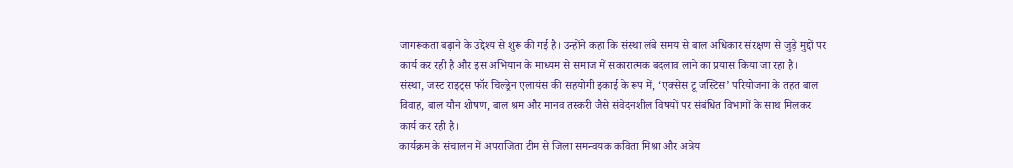जागरूकता बढ़ाने के उद्देश्य से शुरू की गई है। उन्होंने कहा कि संस्था लंबे समय से बाल अधिकार संरक्षण से जुड़े मुद्दों पर कार्य कर रही है और इस अभियान के माध्यम से समाज में सकारात्मक बदलाव लाने का प्रयास किया जा रहा है।
संस्था, जस्ट राइट्स फॉर चिल्ड्रेन एलायंस की सहयोगी इकाई के रूप में, ‘एक्सेस टू जस्टिस’ परियोजना के तहत बाल विवाह, बाल यौन शोषण, बाल श्रम और मानव तस्करी जैसे संवेदनशील विषयों पर संबंधित विभागों के साथ मिलकर कार्य कर रही है।
कार्यक्रम के संचालन में अपराजिता टीम से जिला समन्वयक कविता मिश्रा और अत्रेय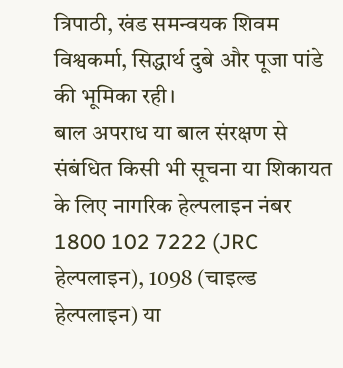त्रिपाठी, खंड समन्वयक शिवम विश्वकर्मा, सिद्धार्थ दुबे और पूजा पांडे की भूमिका रही।
बाल अपराध या बाल संरक्षण से संबंधित किसी भी सूचना या शिकायत के लिए नागरिक हेल्पलाइन नंबर 1800 102 7222 (JRC हेल्पलाइन), 1098 (चाइल्ड हेल्पलाइन) या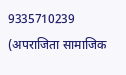9335710239 (अपराजिता सामाजिक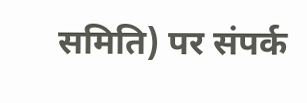समिति) पर संपर्क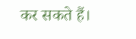कर सकते हैं।